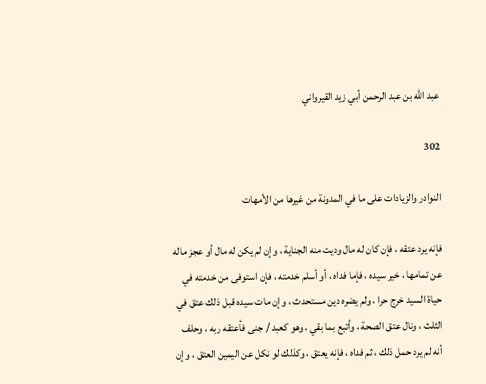عبد الله بن عبد الرحمن أبي زيد القيرواني

302

النوادر والزيادات على ما في المدونة من غيرها من الأمهات

فإنه يرد عتقه ، فإن كان له مال وديت منه الجناية ، وإن لم يكن له مال أو عجز ماله عن تمامها ، خير سيده ، فإما فداه ، أو أسلم خدمته ، فإن استوفى من خدمته في حياة السيد خرج حرا ، ولم يضره دين مستحدث ، وإن مات سيده قبل ذلك عتق في الثلث ، ونال عتق الصحة ، وأتبع بما بقي ، وهو كعبد / جنى فأعتقه ربه ، وحلف أنه لم يرد حمل ذلك ، ثم فداه ، فإنه يعتق ، وكذلك لو نكل عن اليمين العتق ، وإن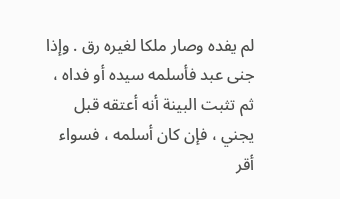لم يفده وصار ملكا لغيره رق . وإذا جنى عبد فأسلمه سيده أو فداه ، ثم تثبت البينة أنه أعتقه قبل يجني ، فإن كان أسلمه ، فسواء أقر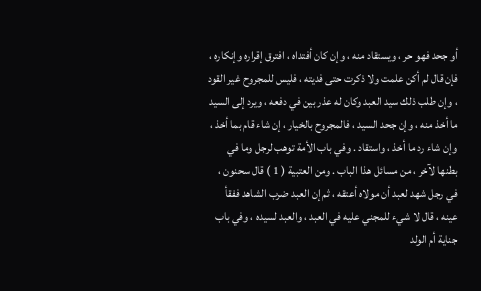أو جحد فهو حر ، ويستقاد منه ، وإن كان أفتداه ، افترق إقراره وإنكاره ، فإن قال لم أكن علمت ولا ذكرت حتى فديته ، فليس للمجروح غير القود ، وإن طلب ذلك سيد العبد وكان له عذر بين في دفعه ، ويرد إلى السيد ما أخذ منه ، وإن جحد السيد ، فالمجروح بالخيار ، إن شاء قام بما أخذ ، وإن شاء رد ما أخذ ، واستقاد . وفي باب الأمة توهب لرجل وما في بطنها لآخر ، من مسائل هذا الباب . ومن العتبية ( 1 ) قال سحنون ، في رجل شهد لعبد أن مولاه أعتقه ، ثم إن العبد ضرب الشاهد ففقأ عينه ، قال لا شيء للمجني عليه في العبد ، والعبد لسيده ، وفي باب جناية أم الولد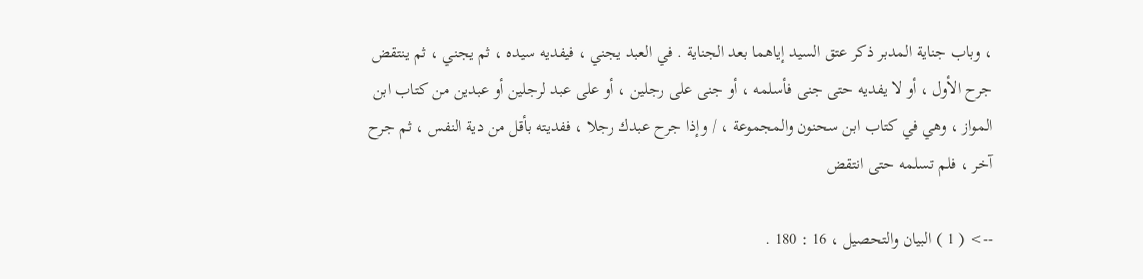، وباب جناية المدبر ذكر عتق السيد إياهما بعد الجناية . في العبد يجني ، فيفديه سيده ، ثم يجني ، ثم ينتقض جرح الأول ، أو لا يفديه حتى جنى فأسلمه ، أو جنى على رجلين ، أو على عبد لرجلين أو عبدين من كتاب ابن المواز ، وهي في كتاب ابن سحنون والمجموعة ، / وإذا جرح عبدك رجلا ، ففديته بأقل من دية النفس ، ثم جرح آخر ، فلم تسلمه حتى انتقض

--> ( 1 ) البيان والتحصيل ، 16 : 180 .